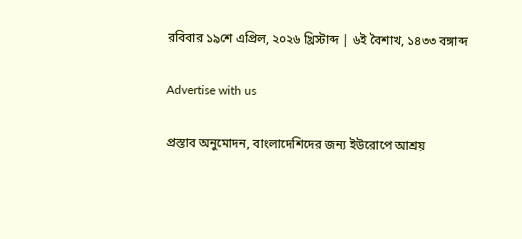রবিবার ১৯শে এপ্রিল, ২০২৬ খ্রিস্টাব্দ | ৬ই বৈশাখ, ১৪৩৩ বঙ্গাব্দ

Advertise with us

প্রস্তাব অনুমোদন, বাংলাদেশিদের জন্য ইউরোপে আশ্রয়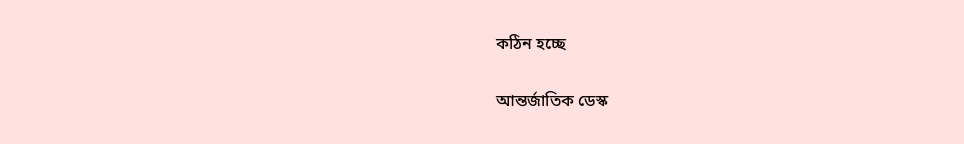কঠিন হচ্ছে

আন্তর্জাতিক ডেস্ক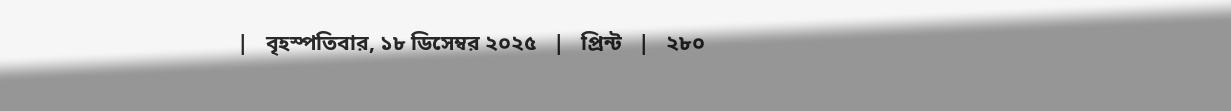|   বৃহস্পতিবার, ১৮ ডিসেম্বর ২০২৫   |   প্রিন্ট   |   ২৮০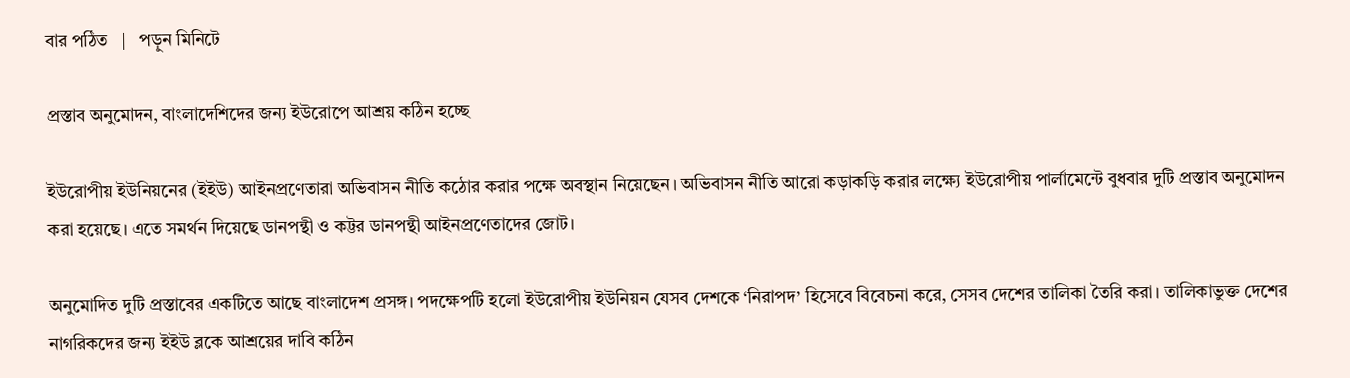বার পঠিত   |   পড়ুন মিনিটে

প্রস্তাব অনুমোদন, বাংলাদেশিদের জন্য ইউরোপে আশ্রয় কঠিন হচ্ছে

ইউরোপীয় ইউনিয়নের (ইইউ) আইনপ্রণেতারা অভিবাসন নীতি কঠোর করার পক্ষে অবস্থান নিয়েছেন। অভিবাসন নীতি আরো কড়াকড়ি করার লক্ষ্যে ইউরোপীয় পার্লামেন্টে বুধবার দুটি প্রস্তাব অনুমোদন করা হয়েছে। এতে সমর্থন দিয়েছে ডানপন্থী ও কট্টর ডানপন্থী আইনপ্রণেতাদের জোট।

অনুমোদিত দুটি প্রস্তাবের একটিতে আছে বাংলাদেশ প্রসঙ্গ। পদক্ষেপটি হলো ইউরোপীয় ইউনিয়ন যেসব দেশকে ‘নিরাপদ’ হিসেবে বিবেচনা করে, সেসব দেশের তালিকা তৈরি করা। তালিকাভুক্ত দেশের নাগরিকদের জন্য ইইউ ব্লকে আশ্রয়ের দাবি কঠিন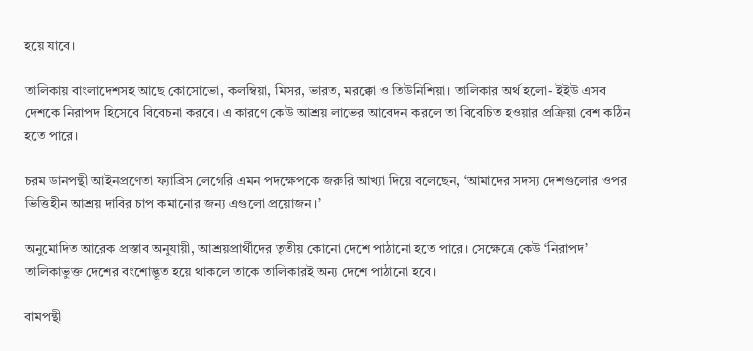হয়ে যাবে।

তালিকায় বাংলাদেশসহ আছে কোসোভো, কলম্বিয়া, মিসর, ভারত, মরক্কো ও তিউনিশিয়া। তালিকার অর্থ হলো- ইইউ এসব দেশকে নিরাপদ হিসেবে বিবেচনা করবে। এ কারণে কেউ আশ্রয় লাভের আবেদন করলে তা বিবেচিত হওয়ার প্রক্রিয়া বেশ কঠিন হতে পারে।

চরম ডানপন্থী আইনপ্রণেতা ফ্যাব্রিস লেগেরি এমন পদক্ষেপকে জরুরি আখ্যা দিয়ে বলেছেন, ‘আমাদের সদস্য দেশগুলোর ওপর ভিত্তিহীন আশ্রয় দাবির চাপ কমানোর জন্য এগুলো প্রয়োজন।’

অনুমোদিত আরেক প্রস্তাব অনুযায়ী, আশ্রয়প্রার্থীদের তৃতীয় কোনো দেশে পাঠানো হতে পারে। সেক্ষেত্রে কেউ ‘নিরাপদ’ তালিকাভুক্ত দেশের বংশোদ্ভূত হয়ে থাকলে তাকে তালিকারই অন্য দেশে পাঠানো হবে।

বামপন্থী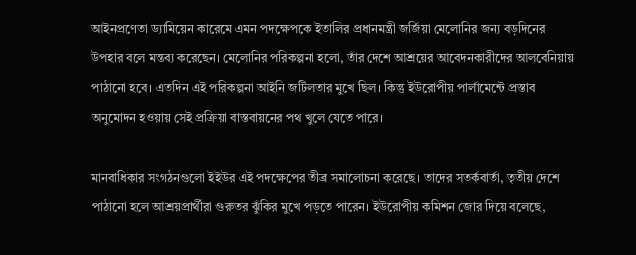আইনপ্রণেতা ড্যামিয়েন কারেমে এমন পদক্ষেপকে ইতালির প্রধানমন্ত্রী জর্জিয়া মেলোনির জন্য বড়দিনের উপহার বলে মন্তব্য করেছেন। মেলোনির পরিকল্পনা হলো, তাঁর দেশে আশ্রয়ের আবেদনকারীদের আলবেনিয়ায় পাঠানো হবে। এতদিন এই পরিকল্পনা আইনি জটিলতার মুখে ছিল। কিন্তু ইউরোপীয় পার্লামেন্টে প্রস্তাব অনুমোদন হওয়ায় সেই প্রক্রিয়া বাস্তবায়নের পথ খুলে যেতে পারে।

মানবাধিকার সংগঠনগুলো ইইউর এই পদক্ষেপের তীব্র সমালোচনা করেছে। তাদের সতর্কবার্তা, তৃতীয় দেশে পাঠানো হলে আশ্রয়প্রার্থীরা গুরুতর ঝুঁকির মুখে পড়তে পারেন। ইউরোপীয় কমিশন জোর দিয়ে বলেছে,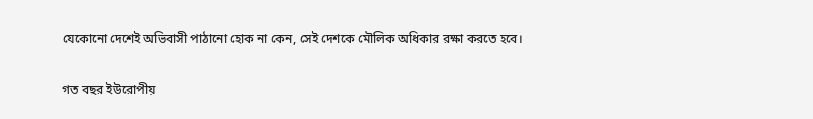যেকোনো দেশেই অভিবাসী পাঠানো হোক না কেন, সেই দেশকে মৌলিক অধিকার রক্ষা করতে হবে।

গত বছর ইউরোপীয়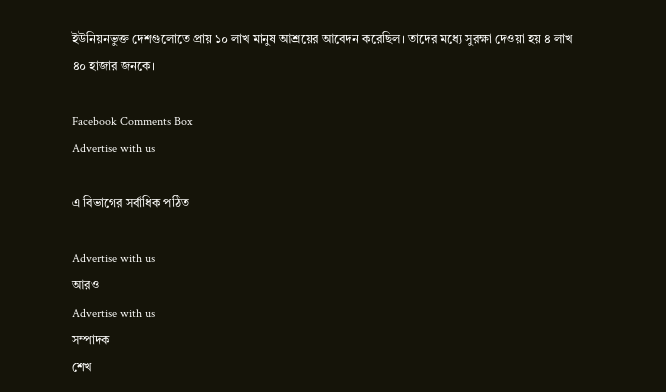ইউনিয়নভুক্ত দেশগুলোতে প্রায় ১০ লাখ মানুষ আশ্রয়ের আবেদন করেছিল। তাদের মধ্যে সুরক্ষা দেওয়া হয় ৪ লাখ ৪০ হাজার জনকে।

Facebook Comments Box
Advertise with us

এ বিভাগের সর্বাধিক পঠিত

Advertise with us
আরও
Advertise with us
সম্পাদক
শেখ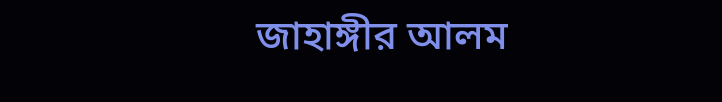জাহাঙ্গীর আলম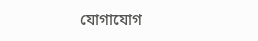যোগাযোগ